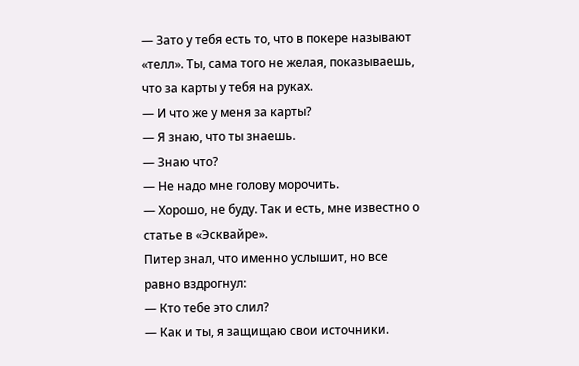— Зато у тебя есть то, что в покере называют «телл». Ты, сама того не желая, показываешь, что за карты у тебя на руках.
— И что же у меня за карты?
— Я знаю, что ты знаешь.
— Знаю что?
— Не надо мне голову морочить.
— Хорошо, не буду. Так и есть, мне известно о статье в «Эсквайре».
Питер знал, что именно услышит, но все равно вздрогнул:
— Кто тебе это слил?
— Как и ты, я защищаю свои источники.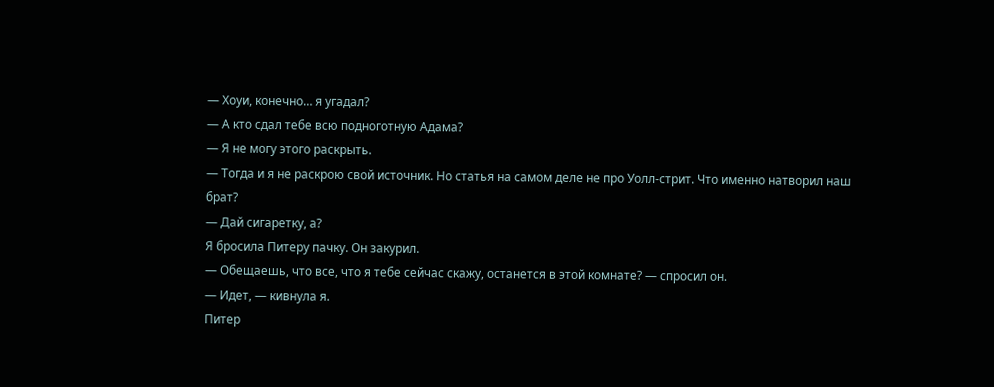— Хоуи, конечно… я угадал?
— А кто сдал тебе всю подноготную Адама?
— Я не могу этого раскрыть.
— Тогда и я не раскрою свой источник. Но статья на самом деле не про Уолл-стрит. Что именно натворил наш брат?
— Дай сигаретку, а?
Я бросила Питеру пачку. Он закурил.
— Обещаешь, что все, что я тебе сейчас скажу, останется в этой комнате? — спросил он.
— Идет, — кивнула я.
Питер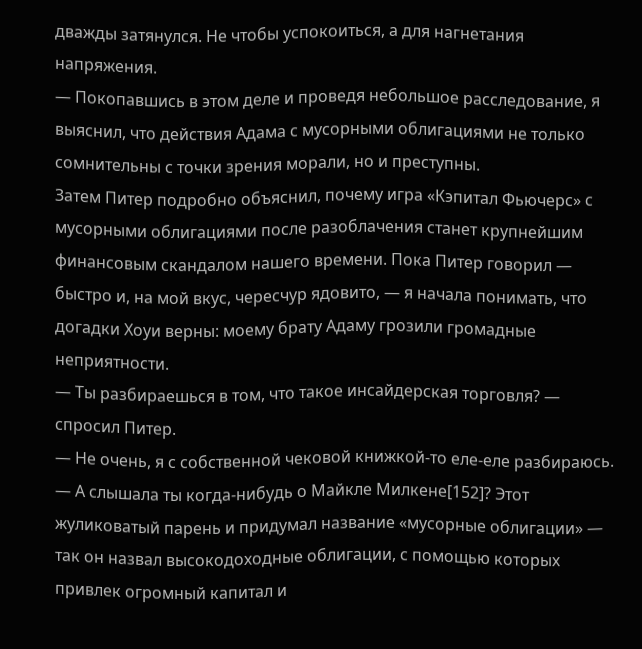дважды затянулся. Не чтобы успокоиться, а для нагнетания напряжения.
— Покопавшись в этом деле и проведя небольшое расследование, я выяснил, что действия Адама с мусорными облигациями не только сомнительны с точки зрения морали, но и преступны.
Затем Питер подробно объяснил, почему игра «Кэпитал Фьючерс» с мусорными облигациями после разоблачения станет крупнейшим финансовым скандалом нашего времени. Пока Питер говорил — быстро и, на мой вкус, чересчур ядовито, — я начала понимать, что догадки Хоуи верны: моему брату Адаму грозили громадные неприятности.
— Ты разбираешься в том, что такое инсайдерская торговля? — спросил Питер.
— Не очень, я с собственной чековой книжкой-то еле-еле разбираюсь.
— А слышала ты когда-нибудь о Майкле Милкене[152]? Этот жуликоватый парень и придумал название «мусорные облигации» — так он назвал высокодоходные облигации, с помощью которых привлек огромный капитал и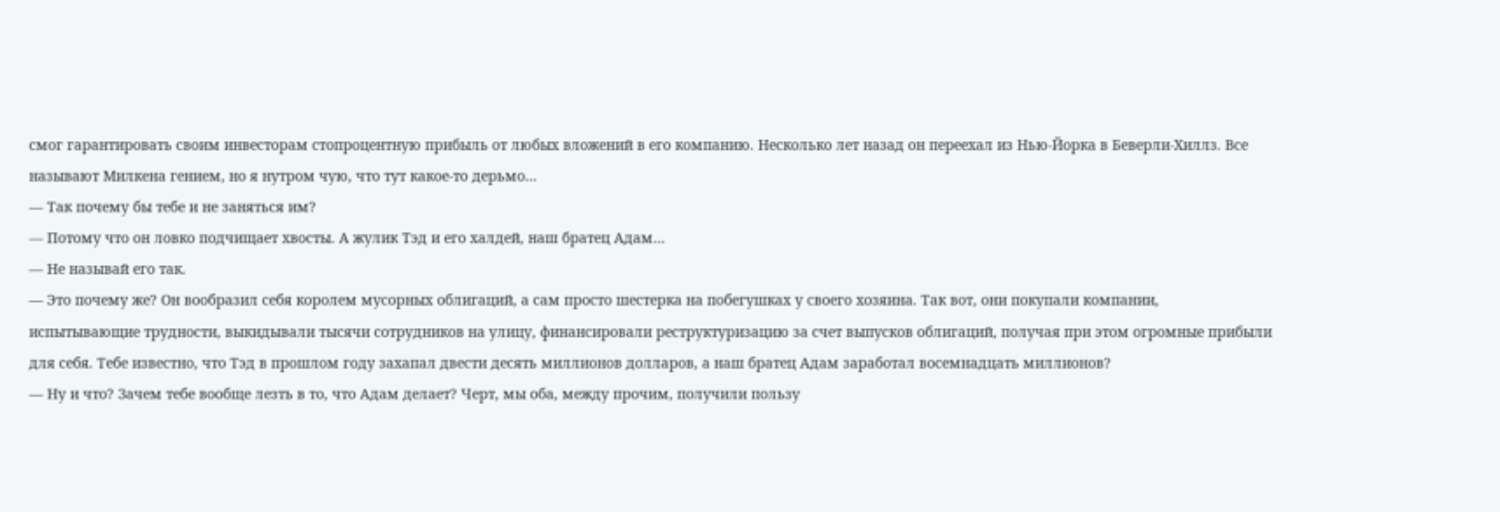смог гарантировать своим инвесторам стопроцентную прибыль от любых вложений в его компанию. Несколько лет назад он переехал из Нью-Йорка в Беверли-Хиллз. Все называют Милкена гением, но я нутром чую, что тут какое-то дерьмо…
— Так почему бы тебе и не заняться им?
— Потому что он ловко подчищает хвосты. А жулик Тэд и его халдей, наш братец Адам…
— Не называй его так.
— Это почему же? Он вообразил себя королем мусорных облигаций, а сам просто шестерка на побегушках у своего хозяина. Так вот, они покупали компании, испытывающие трудности, выкидывали тысячи сотрудников на улицу, финансировали реструктуризацию за счет выпусков облигаций, получая при этом огромные прибыли для себя. Тебе известно, что Тэд в прошлом году захапал двести десять миллионов долларов, а наш братец Адам заработал восемнадцать миллионов?
— Ну и что? Зачем тебе вообще лезть в то, что Адам делает? Черт, мы оба, между прочим, получили пользу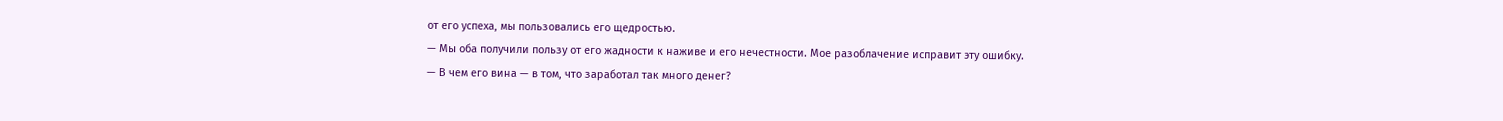от его успеха, мы пользовались его щедростью.
— Мы оба получили пользу от его жадности к наживе и его нечестности. Мое разоблачение исправит эту ошибку.
— В чем его вина — в том, что заработал так много денег?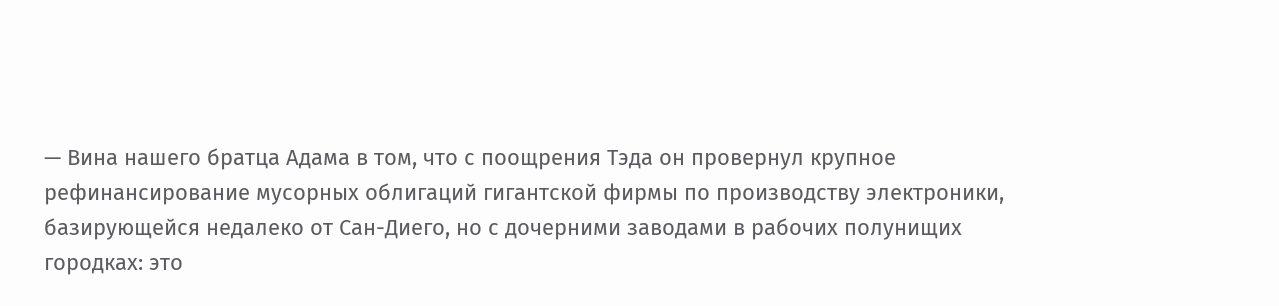— Вина нашего братца Адама в том, что с поощрения Тэда он провернул крупное рефинансирование мусорных облигаций гигантской фирмы по производству электроники, базирующейся недалеко от Сан-Диего, но с дочерними заводами в рабочих полунищих городках: это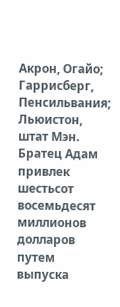Акрон, Огайо; Гаррисберг, Пенсильвания; Льюистон, штат Мэн. Братец Адам привлек шестьсот восемьдесят миллионов долларов путем выпуска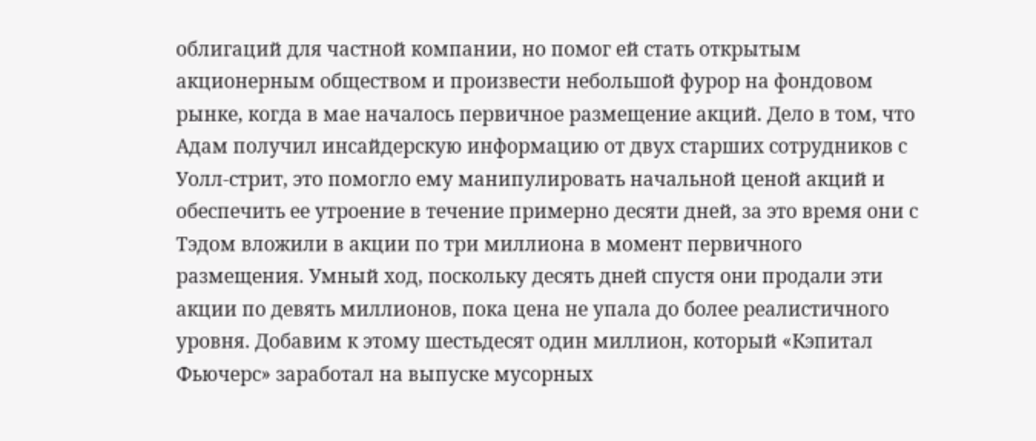облигаций для частной компании, но помог ей стать открытым акционерным обществом и произвести небольшой фурор на фондовом рынке, когда в мае началось первичное размещение акций. Дело в том, что Адам получил инсайдерскую информацию от двух старших сотрудников с Уолл-стрит, это помогло ему манипулировать начальной ценой акций и обеспечить ее утроение в течение примерно десяти дней, за это время они с Тэдом вложили в акции по три миллиона в момент первичного размещения. Умный ход, поскольку десять дней спустя они продали эти акции по девять миллионов, пока цена не упала до более реалистичного уровня. Добавим к этому шестьдесят один миллион, который «Кэпитал Фьючерс» заработал на выпуске мусорных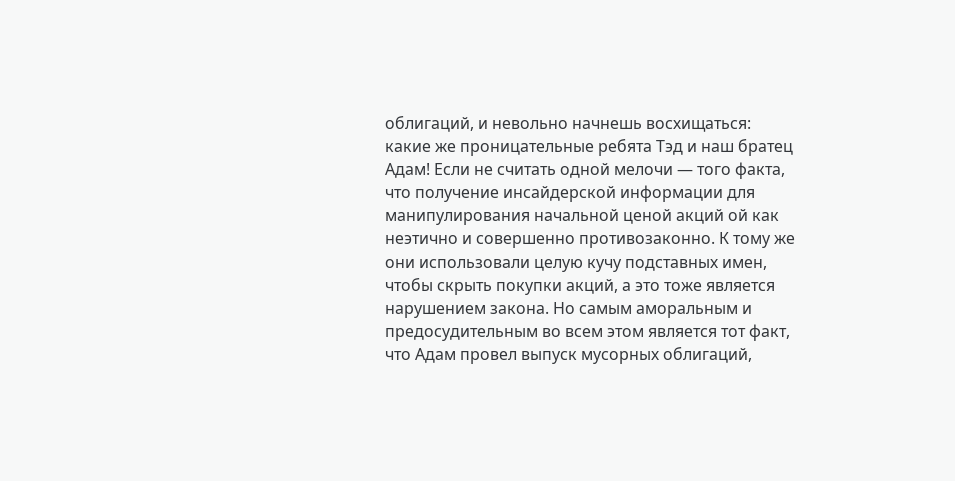облигаций, и невольно начнешь восхищаться: какие же проницательные ребята Тэд и наш братец Адам! Если не считать одной мелочи — того факта, что получение инсайдерской информации для манипулирования начальной ценой акций ой как неэтично и совершенно противозаконно. К тому же они использовали целую кучу подставных имен, чтобы скрыть покупки акций, а это тоже является нарушением закона. Но самым аморальным и предосудительным во всем этом является тот факт, что Адам провел выпуск мусорных облигаций,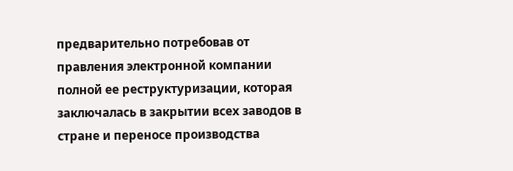предварительно потребовав от правления электронной компании полной ее реструктуризации, которая заключалась в закрытии всех заводов в стране и переносе производства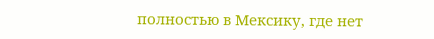полностью в Мексику, где нет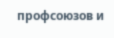профсоюзов и